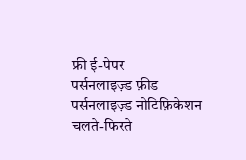फ्री ई-पेपर
पर्सनलाइज़्ड फ़ीड
पर्सनलाइज़्ड नोटिफ़िकेशन
चलते-फिरते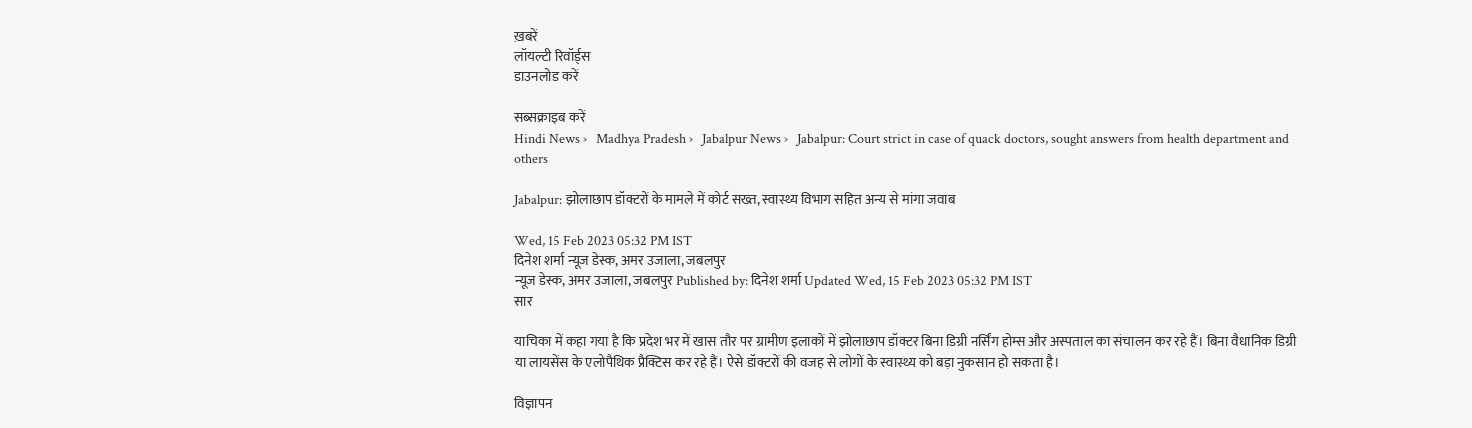ख़बरें
लॉयल्टी रिवॉर्ड्स
डाउनलोड करें

सब्सक्राइब करें
Hindi News ›   Madhya Pradesh ›   Jabalpur News ›   Jabalpur: Court strict in case of quack doctors, sought answers from health department and others

Jabalpur: झोलाछाप डॉक्टरों के मामले में कोर्ट सख्त, स्वास्थ्य विभाग सहित अन्य से मांगा जवाब

Wed, 15 Feb 2023 05:32 PM IST
दिनेश शर्मा न्यूज डेस्क, अमर उजाला, जबलपुर
न्यूज डेस्क, अमर उजाला, जबलपुर Published by: दिनेश शर्मा Updated Wed, 15 Feb 2023 05:32 PM IST
सार

याचिका में कहा गया है कि प्रदेश भर में खास तौर पर ग्रामीण इलाकों में झोलाछाप डॉक्टर बिना डिग्री नर्सिंग होम्स और अस्पताल का संचालन कर रहे हैं। बिना वैधानिक डिग्री या लायसेंस के एलोपैथिक प्रैक्टिस कर रहे हैं। ऐसे डॉक्टरों की वजह से लोगों के स्वास्थ्य को बड़ा नुकसान हो सकता है।

विज्ञापन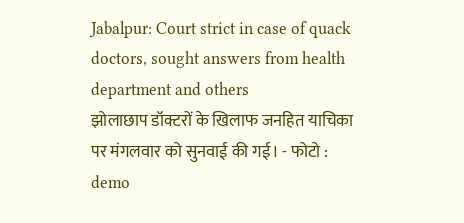Jabalpur: Court strict in case of quack doctors, sought answers from health department and others
झोलाछाप डॉक्टरों के खिलाफ जनहित याचिका पर मंगलवार को सुनवाई की गई। - फोटो : demo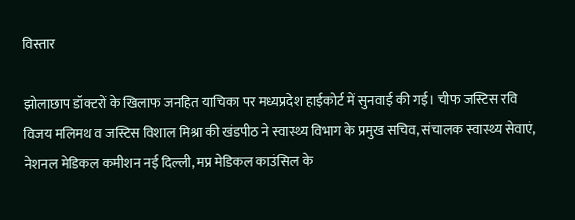विस्तार

झोलाछाप डॉक्टरों के खिलाफ जनहित याचिका पर मध्यप्रदेश हाईकोर्ट में सुनवाई की गई। चीफ जस्टिस रवि विजय मलिमथ व जस्टिस विशाल मिश्रा की खंडपीठ ने स्वास्थ्य विभाग के प्रमुख सचिव, संचालक स्वास्थ्य सेवाएं, नेशनल मेडिकल कमीशन नई दिल्ली, मप्र मेडिकल काउंसिल के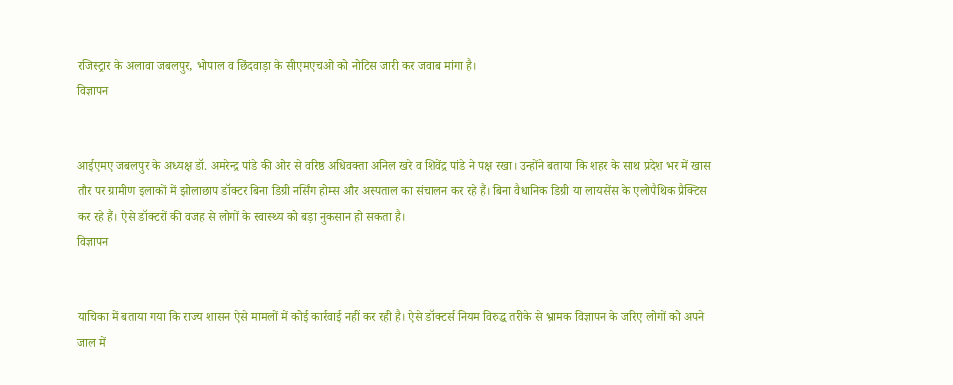रजिस्ट्रार के अलावा जबलपुर, भोपाल व छिंदवाड़ा के सीएमएचओ को नोटिस जारी कर जवाब मांगा है।
विज्ञापन


आईएमए जबलपुर के अध्यक्ष डॉ. अमरेन्द्र पांडे की ओर से वरिष्ठ अधिवक्ता अनिल खरे व शिवेंद्र पांडे ने पक्ष रखा। उन्होंने बताया कि शहर के साथ प्रदेश भर में खास तौर पर ग्रामीण इलाकों में झोलाछाप डॉक्टर बिना डिग्री नर्सिंग होम्स और अस्पताल का संचालन कर रहे हैं। बिना वैधानिक डिग्री या लायसेंस के एलोपैथिक प्रैक्टिस कर रहे हैं। ऐसे डॉक्टरों की वजह से लोगों के स्वास्थ्य को बड़ा नुकसान हो सकता है।
विज्ञापन


याचिका में बताया गया कि राज्य शासन ऐसे मामलों में कोई कार्रवाई नहीं कर रही है। ऐसे डॉक्टर्स नियम विरुद्ध तरीके से भ्रामक विज्ञापन के जरिए लोगों को अपने जाल में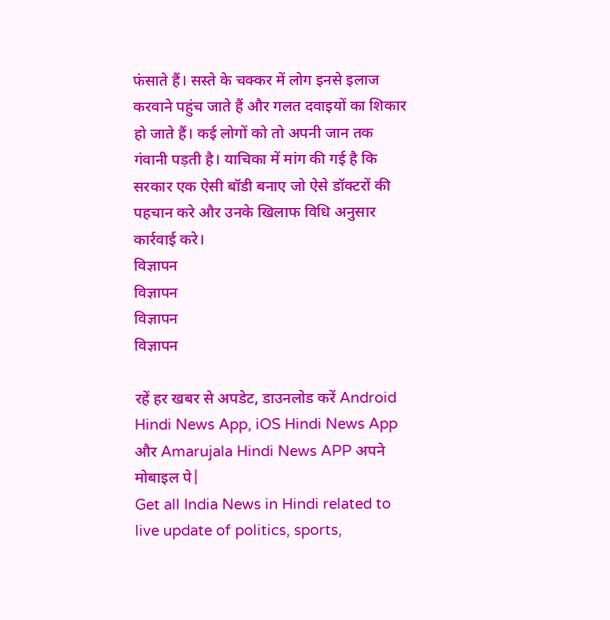फंसाते हैं। सस्ते के चक्कर में लोग इनसे इलाज करवाने पहुंच जाते हैं और गलत दवाइयों का शिकार हो जाते हैं। कई लोगों को तो अपनी जान तक गंवानी पड़ती है। याचिका में मांग की गई है कि सरकार एक ऐसी बॉडी बनाए जो ऐसे डॉक्टरों की पहचान करे और उनके खिलाफ विधि अनुसार कार्रवाई करे।
विज्ञापन
विज्ञापन
विज्ञापन
विज्ञापन

रहें हर खबर से अपडेट, डाउनलोड करें Android Hindi News App, iOS Hindi News App और Amarujala Hindi News APP अपने मोबाइल पे|
Get all India News in Hindi related to live update of politics, sports,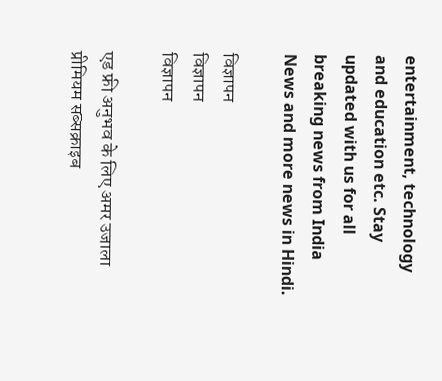entertainment, technology and education etc. Stay updated with us for all breaking news from India News and more news in Hindi.

विज्ञापन
विज्ञापन
विज्ञापन

एड फ्री अनुभव के लिए अमर उजाला प्रीमियम सब्सक्राइब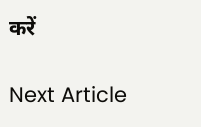करें

Next Article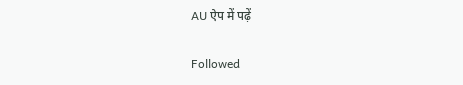AU ऐप में पढ़ें

Followed